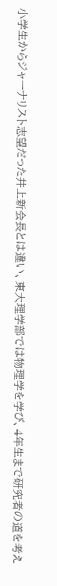小学生からジャーナリスト志望だった井上新会長とは違い、東大理学部では物理学を学び、4年生まで研究者の道を考え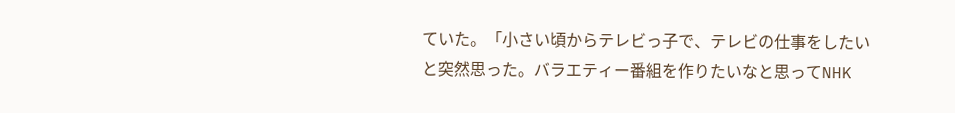ていた。「小さい頃からテレビっ子で、テレビの仕事をしたいと突然思った。バラエティー番組を作りたいなと思ってNHK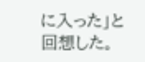に入った」と回想した。